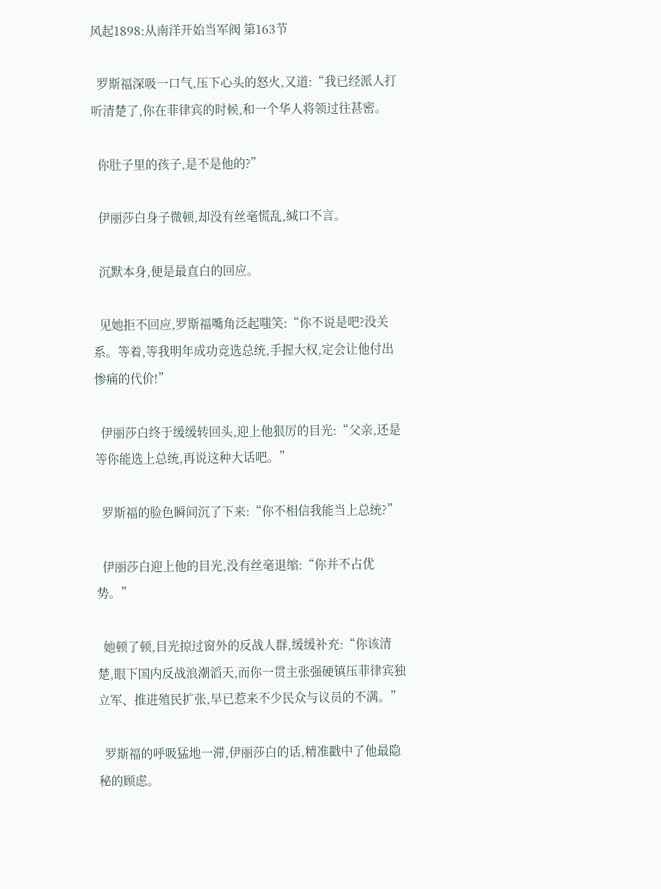风起1898:从南洋开始当军阀 第163节

  罗斯福深吸一口气,压下心头的怒火,又道:“我已经派人打听清楚了,你在菲律宾的时候,和一个华人将领过往甚密。

  你肚子里的孩子,是不是他的?”

  伊丽莎白身子微顿,却没有丝毫慌乱,缄口不言。

  沉默本身,便是最直白的回应。

  见她拒不回应,罗斯福嘴角泛起嗤笑:“你不说是吧?没关系。等着,等我明年成功竞选总统,手握大权,定会让他付出惨痛的代价!”

  伊丽莎白终于缓缓转回头,迎上他狠厉的目光:“父亲,还是等你能选上总统,再说这种大话吧。”

  罗斯福的脸色瞬间沉了下来:“你不相信我能当上总统?”

  伊丽莎白迎上他的目光,没有丝毫退缩:“你并不占优势。”

  她顿了顿,目光掠过窗外的反战人群,缓缓补充:“你该清楚,眼下国内反战浪潮滔天,而你一贯主张强硬镇压菲律宾独立军、推进殖民扩张,早已惹来不少民众与议员的不满。”

  罗斯福的呼吸猛地一滞,伊丽莎白的话,精准戳中了他最隐秘的顾虑。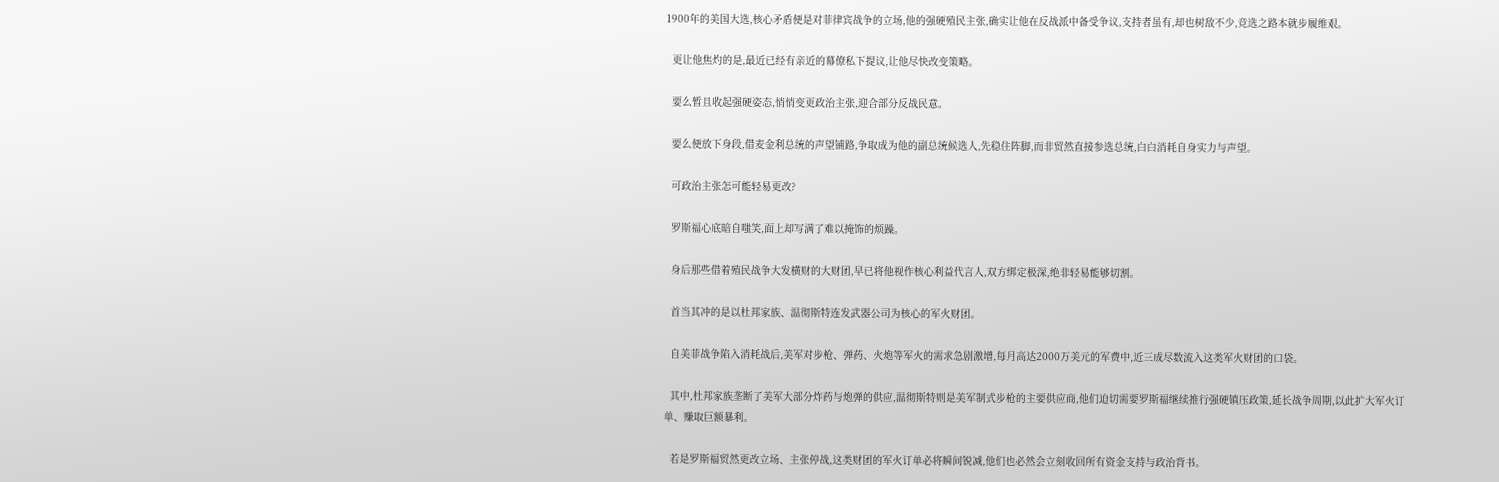1900年的美国大选,核心矛盾便是对菲律宾战争的立场,他的强硬殖民主张,确实让他在反战派中备受争议,支持者虽有,却也树敌不少,竞选之路本就步履维艰。

  更让他焦灼的是,最近已经有亲近的幕僚私下提议,让他尽快改变策略。

  要么暂且收起强硬姿态,悄悄变更政治主张,迎合部分反战民意。

  要么便放下身段,借麦金利总统的声望铺路,争取成为他的副总统候选人,先稳住阵脚,而非贸然直接参选总统,白白消耗自身实力与声望。

  可政治主张怎可能轻易更改?

  罗斯福心底暗自嗤笑,面上却写满了难以掩饰的烦躁。

  身后那些借着殖民战争大发横财的大财团,早已将他视作核心利益代言人,双方绑定极深,绝非轻易能够切割。

  首当其冲的是以杜邦家族、温彻斯特连发武器公司为核心的军火财团。

  自美菲战争陷入消耗战后,美军对步枪、弹药、火炮等军火的需求急剧激增,每月高达2000万美元的军费中,近三成尽数流入这类军火财团的口袋。

  其中,杜邦家族垄断了美军大部分炸药与炮弹的供应,温彻斯特则是美军制式步枪的主要供应商,他们迫切需要罗斯福继续推行强硬镇压政策,延长战争周期,以此扩大军火订单、赚取巨额暴利。

  若是罗斯福贸然更改立场、主张停战,这类财团的军火订单必将瞬间锐减,他们也必然会立刻收回所有资金支持与政治背书。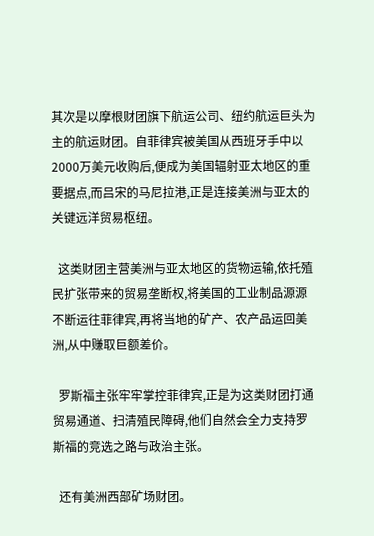其次是以摩根财团旗下航运公司、纽约航运巨头为主的航运财团。自菲律宾被美国从西班牙手中以2000万美元收购后,便成为美国辐射亚太地区的重要据点,而吕宋的马尼拉港,正是连接美洲与亚太的关键远洋贸易枢纽。

  这类财团主营美洲与亚太地区的货物运输,依托殖民扩张带来的贸易垄断权,将美国的工业制品源源不断运往菲律宾,再将当地的矿产、农产品运回美洲,从中赚取巨额差价。

  罗斯福主张牢牢掌控菲律宾,正是为这类财团打通贸易通道、扫清殖民障碍,他们自然会全力支持罗斯福的竞选之路与政治主张。

  还有美洲西部矿场财团。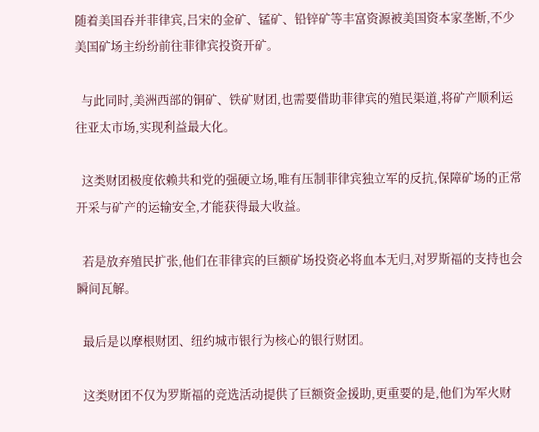随着美国吞并菲律宾,吕宋的金矿、锰矿、铅锌矿等丰富资源被美国资本家垄断,不少美国矿场主纷纷前往菲律宾投资开矿。

  与此同时,美洲西部的铜矿、铁矿财团,也需要借助菲律宾的殖民渠道,将矿产顺利运往亚太市场,实现利益最大化。

  这类财团极度依赖共和党的强硬立场,唯有压制菲律宾独立军的反抗,保障矿场的正常开采与矿产的运输安全,才能获得最大收益。

  若是放弃殖民扩张,他们在菲律宾的巨额矿场投资必将血本无归,对罗斯福的支持也会瞬间瓦解。

  最后是以摩根财团、纽约城市银行为核心的银行财团。

  这类财团不仅为罗斯福的竞选活动提供了巨额资金援助,更重要的是,他们为军火财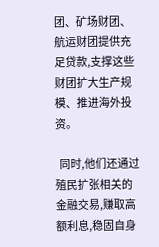团、矿场财团、航运财团提供充足贷款,支撑这些财团扩大生产规模、推进海外投资。

  同时,他们还通过殖民扩张相关的金融交易,赚取高额利息,稳固自身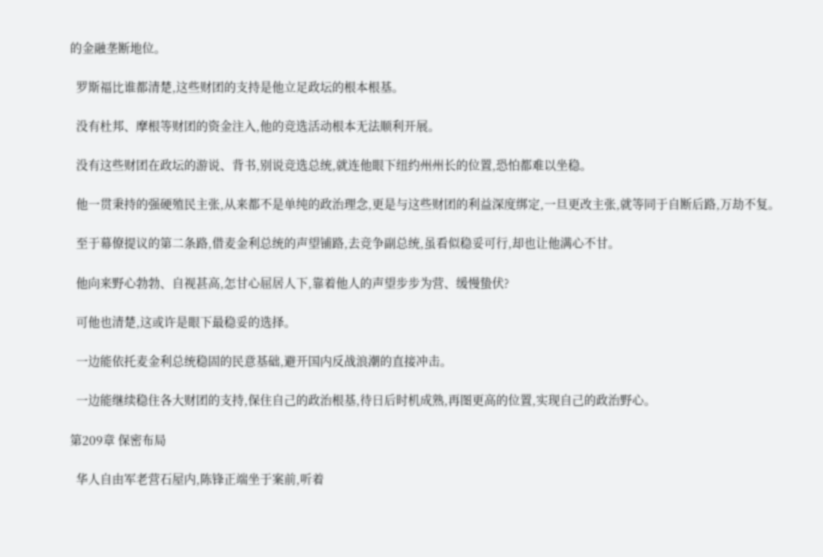的金融垄断地位。

  罗斯福比谁都清楚,这些财团的支持是他立足政坛的根本根基。

  没有杜邦、摩根等财团的资金注入,他的竞选活动根本无法顺利开展。

  没有这些财团在政坛的游说、背书,别说竞选总统,就连他眼下纽约州州长的位置,恐怕都难以坐稳。

  他一贯秉持的强硬殖民主张,从来都不是单纯的政治理念,更是与这些财团的利益深度绑定,一旦更改主张,就等同于自断后路,万劫不复。

  至于幕僚提议的第二条路,借麦金利总统的声望铺路,去竞争副总统,虽看似稳妥可行,却也让他满心不甘。

  他向来野心勃勃、自视甚高,怎甘心屈居人下,靠着他人的声望步步为营、缓慢蛰伏?

  可他也清楚,这或许是眼下最稳妥的选择。

  一边能依托麦金利总统稳固的民意基础,避开国内反战浪潮的直接冲击。

  一边能继续稳住各大财团的支持,保住自己的政治根基,待日后时机成熟,再图更高的位置,实现自己的政治野心。

第209章 保密布局

  华人自由军老营石屋内,陈锋正端坐于案前,听着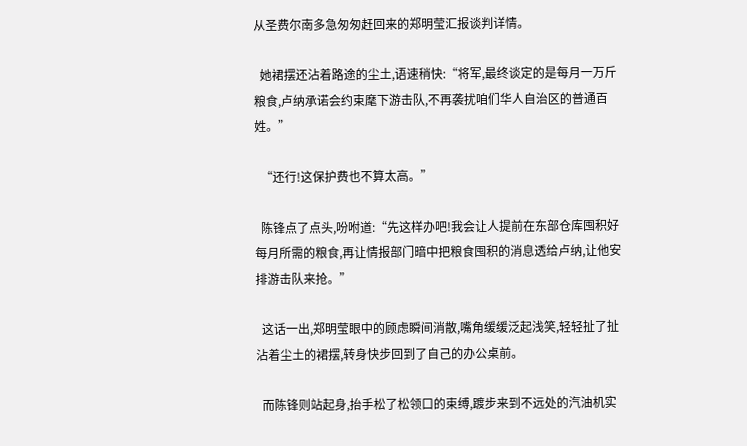从圣费尔南多急匆匆赶回来的郑明莹汇报谈判详情。

  她裙摆还沾着路途的尘土,语速稍快:“将军,最终谈定的是每月一万斤粮食,卢纳承诺会约束麾下游击队,不再袭扰咱们华人自治区的普通百姓。”

  “还行!这保护费也不算太高。”

  陈锋点了点头,吩咐道:“先这样办吧!我会让人提前在东部仓库囤积好每月所需的粮食,再让情报部门暗中把粮食囤积的消息透给卢纳,让他安排游击队来抢。”

  这话一出,郑明莹眼中的顾虑瞬间消散,嘴角缓缓泛起浅笑,轻轻扯了扯沾着尘土的裙摆,转身快步回到了自己的办公桌前。

  而陈锋则站起身,抬手松了松领口的束缚,踱步来到不远处的汽油机实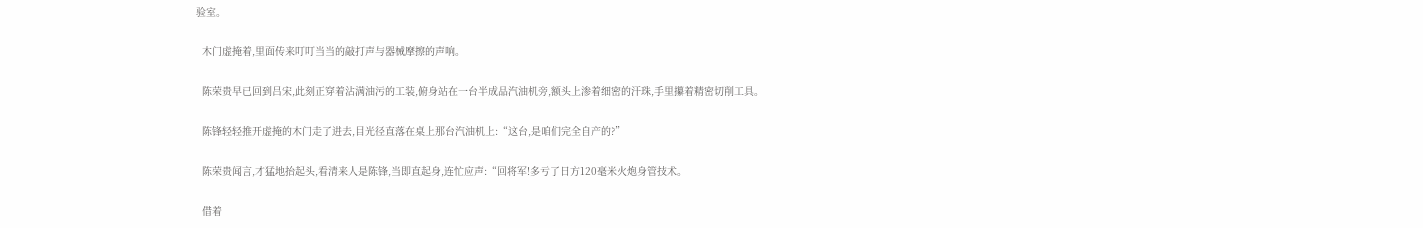验室。

  木门虚掩着,里面传来叮叮当当的敲打声与器械摩擦的声响。

  陈荣贵早已回到吕宋,此刻正穿着沾满油污的工装,俯身站在一台半成品汽油机旁,额头上渗着细密的汗珠,手里攥着精密切削工具。

  陈锋轻轻推开虚掩的木门走了进去,目光径直落在桌上那台汽油机上:“这台,是咱们完全自产的?”

  陈荣贵闻言,才猛地抬起头,看清来人是陈锋,当即直起身,连忙应声:“回将军!多亏了日方120毫米火炮身管技术。

  借着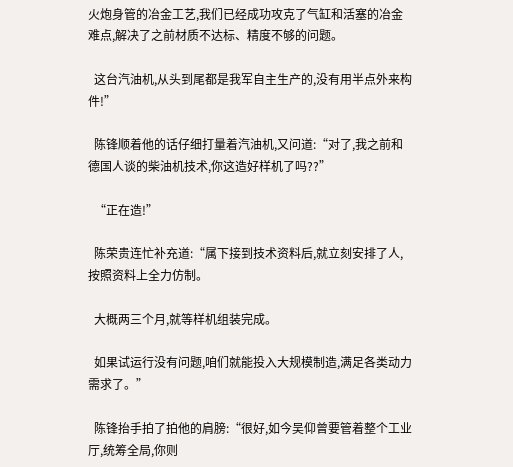火炮身管的冶金工艺,我们已经成功攻克了气缸和活塞的冶金难点,解决了之前材质不达标、精度不够的问题。

  这台汽油机,从头到尾都是我军自主生产的,没有用半点外来构件!”

  陈锋顺着他的话仔细打量着汽油机,又问道:“对了,我之前和德国人谈的柴油机技术,你这造好样机了吗??”

  “正在造!”

  陈荣贵连忙补充道:“属下接到技术资料后,就立刻安排了人,按照资料上全力仿制。

  大概两三个月,就等样机组装完成。

  如果试运行没有问题,咱们就能投入大规模制造,满足各类动力需求了。”

  陈锋抬手拍了拍他的肩膀:“很好,如今吴仰曾要管着整个工业厅,统筹全局,你则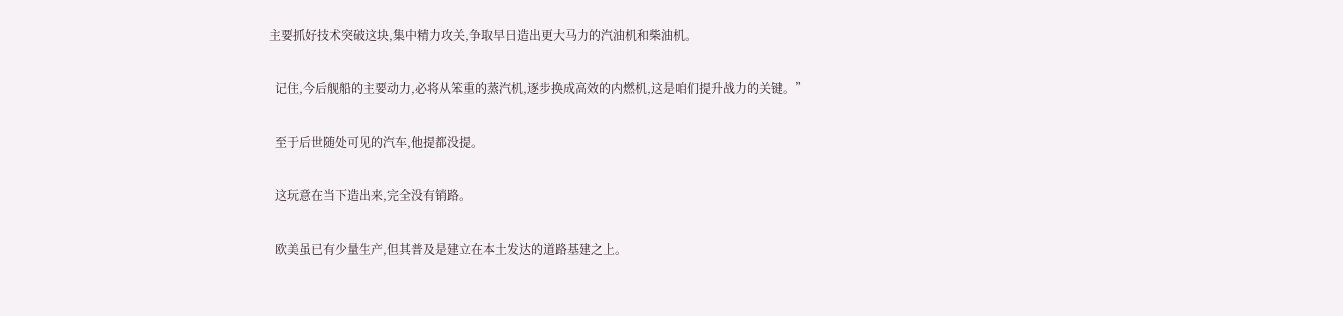主要抓好技术突破这块,集中精力攻关,争取早日造出更大马力的汽油机和柴油机。

  记住,今后舰船的主要动力,必将从笨重的蒸汽机,逐步换成高效的内燃机,这是咱们提升战力的关键。”

  至于后世随处可见的汽车,他提都没提。

  这玩意在当下造出来,完全没有销路。

  欧美虽已有少量生产,但其普及是建立在本土发达的道路基建之上。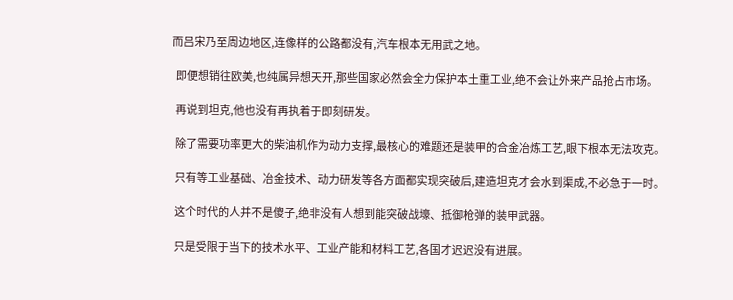而吕宋乃至周边地区,连像样的公路都没有,汽车根本无用武之地。

  即便想销往欧美,也纯属异想天开,那些国家必然会全力保护本土重工业,绝不会让外来产品抢占市场。

  再说到坦克,他也没有再执着于即刻研发。

  除了需要功率更大的柴油机作为动力支撑,最核心的难题还是装甲的合金冶炼工艺,眼下根本无法攻克。

  只有等工业基础、冶金技术、动力研发等各方面都实现突破后,建造坦克才会水到渠成,不必急于一时。

  这个时代的人并不是傻子,绝非没有人想到能突破战壕、抵御枪弹的装甲武器。

  只是受限于当下的技术水平、工业产能和材料工艺,各国才迟迟没有进展。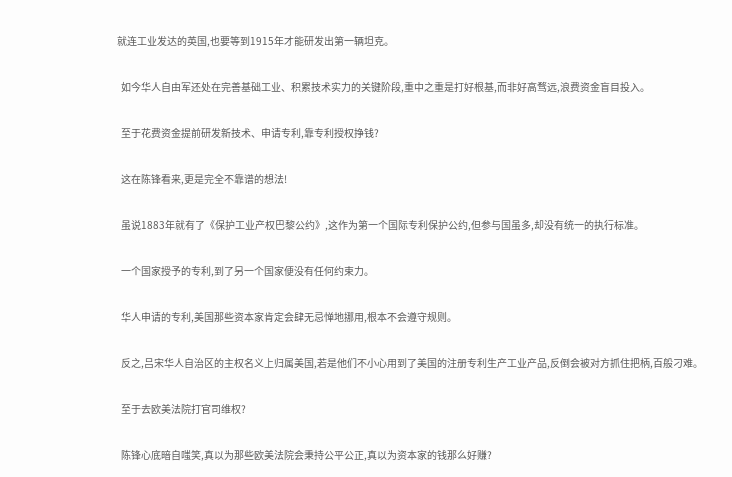就连工业发达的英国,也要等到1915年才能研发出第一辆坦克。

  如今华人自由军还处在完善基础工业、积累技术实力的关键阶段,重中之重是打好根基,而非好高骛远,浪费资金盲目投入。

  至于花费资金提前研发新技术、申请专利,靠专利授权挣钱?

  这在陈锋看来,更是完全不靠谱的想法!

  虽说1883年就有了《保护工业产权巴黎公约》,这作为第一个国际专利保护公约,但参与国虽多,却没有统一的执行标准。

  一个国家授予的专利,到了另一个国家便没有任何约束力。

  华人申请的专利,美国那些资本家肯定会肆无忌惮地挪用,根本不会遵守规则。

  反之,吕宋华人自治区的主权名义上归属美国,若是他们不小心用到了美国的注册专利生产工业产品,反倒会被对方抓住把柄,百般刁难。

  至于去欧美法院打官司维权?

  陈锋心底暗自嗤笑,真以为那些欧美法院会秉持公平公正,真以为资本家的钱那么好赚?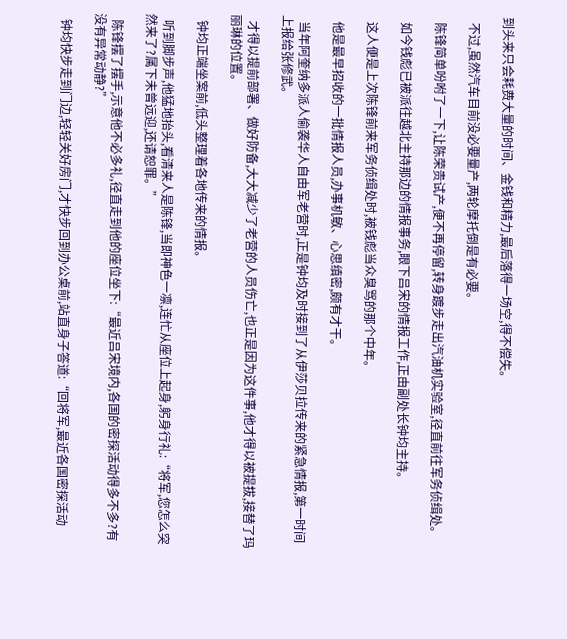到头来只会耗费大量的时间、金钱和精力,最后落得一场空,得不偿失。

  不过,虽然汽车目前没必要量产,两轮摩托倒是有必要。

  陈锋简单吩咐了一下,让陈荣贵试产,便不再停留,转身踱步走出汽油机实验室,径直前往军务侦缉处。

  如今钱彪已被派往越北主持那边的情报事务,眼下吕宋的情报工作,正由副处长钟均主持。

  这人便是上次陈锋前来军务侦缉处时,被钱彪当众臭骂的那个中年。

  他是最早招收的一批情报人员,办事机敏、心思缜密,颇有才干。

  当年阿奎纳多派人偷袭华人自由军老营时,正是钟均及时接到了从伊莎贝拉传来的紧急情报,第一时间上报给张修武。

  才得以提前部署、做好防备,大大减少了老营的人员伤亡,也正是因为这件事,他才得以被提拔,接替了玛丽琳的位置。

  钟均正端坐案前,低头整理着各地传来的情报。

  听到脚步声,他猛地抬头,看清来人是陈锋,当即神色一凛,连忙从座位上起身,躬身行礼:“将军,您怎么突然来了?属下未曾远迎,还请恕罪。”

  陈锋摆了摆手,示意他不必多礼,径直走到他的座位坐下:“最近吕宋境内,各国的密探活动得多不多?有没有异常动静?”

  钟均快步走到门边,轻轻关好房门,才快步回到办公桌前,站直身子答道:“回将军,最近各国密探活动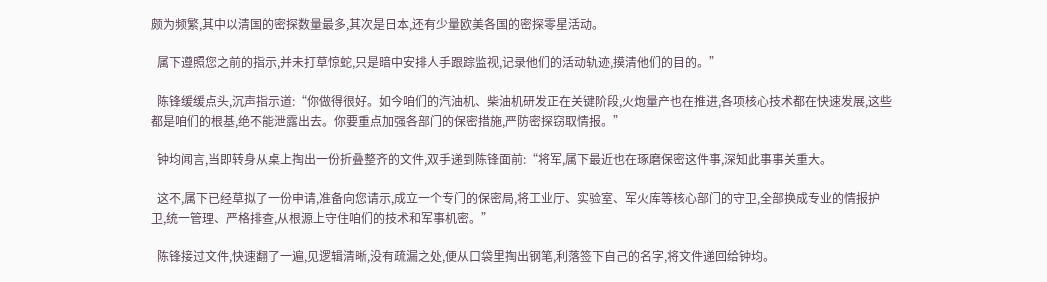颇为频繁,其中以清国的密探数量最多,其次是日本,还有少量欧美各国的密探零星活动。

  属下遵照您之前的指示,并未打草惊蛇,只是暗中安排人手跟踪监视,记录他们的活动轨迹,摸清他们的目的。”

  陈锋缓缓点头,沉声指示道:“你做得很好。如今咱们的汽油机、柴油机研发正在关键阶段,火炮量产也在推进,各项核心技术都在快速发展,这些都是咱们的根基,绝不能泄露出去。你要重点加强各部门的保密措施,严防密探窃取情报。”

  钟均闻言,当即转身从桌上掏出一份折叠整齐的文件,双手递到陈锋面前:“将军,属下最近也在琢磨保密这件事,深知此事事关重大。

  这不,属下已经草拟了一份申请,准备向您请示,成立一个专门的保密局,将工业厅、实验室、军火库等核心部门的守卫,全部换成专业的情报护卫,统一管理、严格排查,从根源上守住咱们的技术和军事机密。”

  陈锋接过文件,快速翻了一遍,见逻辑清晰,没有疏漏之处,便从口袋里掏出钢笔,利落签下自己的名字,将文件递回给钟均。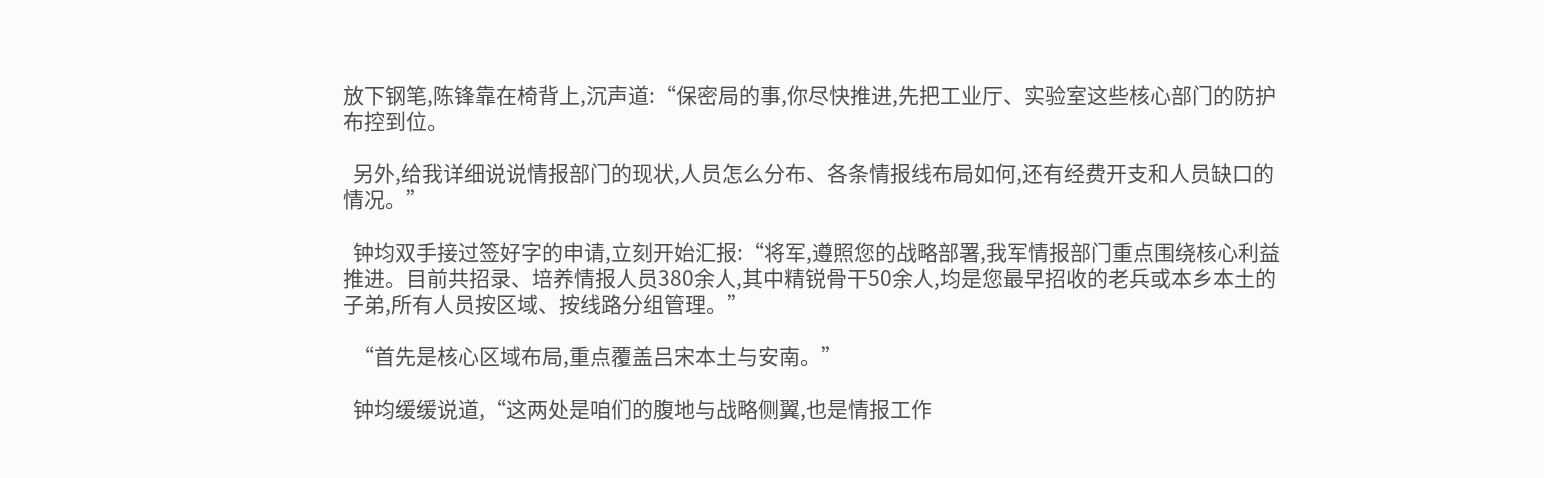放下钢笔,陈锋靠在椅背上,沉声道:“保密局的事,你尽快推进,先把工业厅、实验室这些核心部门的防护布控到位。

  另外,给我详细说说情报部门的现状,人员怎么分布、各条情报线布局如何,还有经费开支和人员缺口的情况。”

  钟均双手接过签好字的申请,立刻开始汇报:“将军,遵照您的战略部署,我军情报部门重点围绕核心利益推进。目前共招录、培养情报人员380余人,其中精锐骨干50余人,均是您最早招收的老兵或本乡本土的子弟,所有人员按区域、按线路分组管理。”

  “首先是核心区域布局,重点覆盖吕宋本土与安南。”

  钟均缓缓说道,“这两处是咱们的腹地与战略侧翼,也是情报工作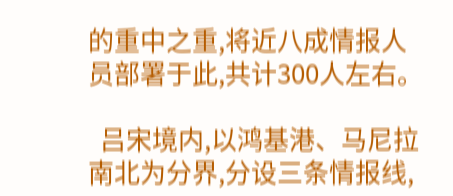的重中之重,将近八成情报人员部署于此,共计300人左右。

  吕宋境内,以鸿基港、马尼拉南北为分界,分设三条情报线,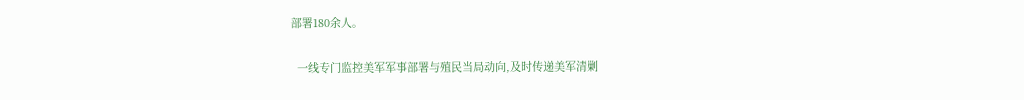部署180余人。

  一线专门监控美军军事部署与殖民当局动向,及时传递美军清剿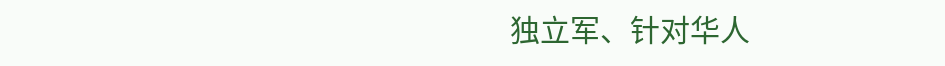独立军、针对华人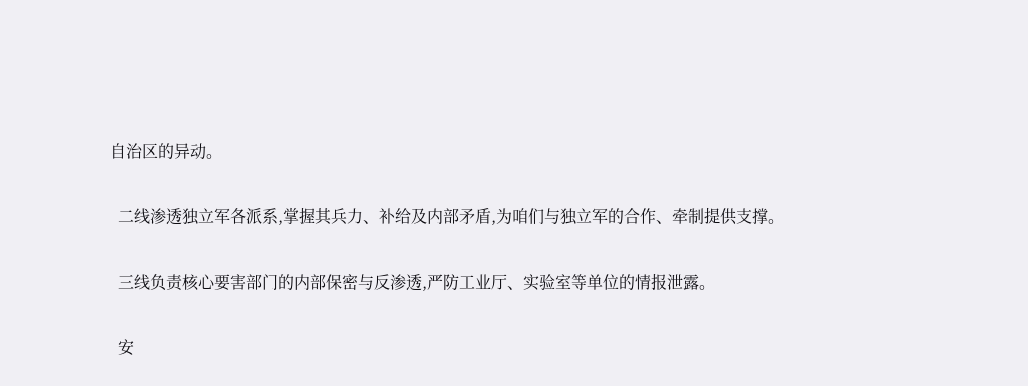自治区的异动。

  二线渗透独立军各派系,掌握其兵力、补给及内部矛盾,为咱们与独立军的合作、牵制提供支撑。

  三线负责核心要害部门的内部保密与反渗透,严防工业厅、实验室等单位的情报泄露。

  安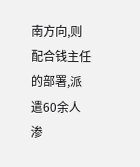南方向,则配合钱主任的部署,派遣60余人渗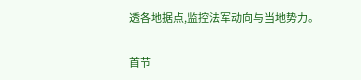透各地据点,监控法军动向与当地势力。

首节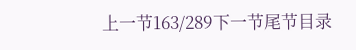上一节163/289下一节尾节目录